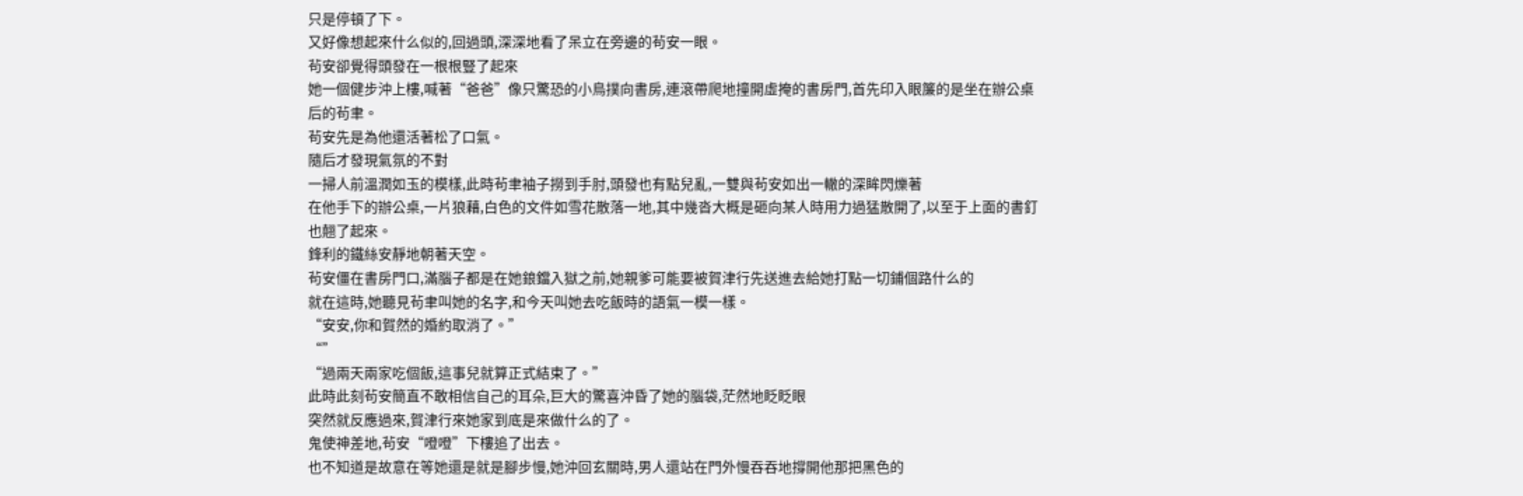只是停頓了下。
又好像想起來什么似的,回過頭,深深地看了呆立在旁邊的茍安一眼。
茍安卻覺得頭發在一根根豎了起來
她一個健步沖上樓,喊著“爸爸”像只驚恐的小鳥撲向書房,連滾帶爬地撞開虛掩的書房門,首先印入眼簾的是坐在辦公桌后的茍聿。
茍安先是為他還活著松了口氣。
隨后才發現氣氛的不對
一掃人前溫潤如玉的模樣,此時茍聿袖子撈到手肘,頭發也有點兒亂,一雙與茍安如出一轍的深眸閃爍著
在他手下的辦公桌,一片狼藉,白色的文件如雪花散落一地,其中幾沓大概是砸向某人時用力過猛散開了,以至于上面的書釘也翹了起來。
鋒利的鐵絲安靜地朝著天空。
茍安僵在書房門口,滿腦子都是在她鋃鐺入獄之前,她親爹可能要被賀津行先送進去給她打點一切鋪個路什么的
就在這時,她聽見茍聿叫她的名字,和今天叫她去吃飯時的語氣一模一樣。
“安安,你和賀然的婚約取消了。”
“”
“過兩天兩家吃個飯,這事兒就算正式結束了。”
此時此刻茍安簡直不敢相信自己的耳朵,巨大的驚喜沖昏了她的腦袋,茫然地眨眨眼
突然就反應過來,賀津行來她家到底是來做什么的了。
鬼使神差地,茍安“噔噔”下樓追了出去。
也不知道是故意在等她還是就是腳步慢,她沖回玄關時,男人還站在門外慢吞吞地撐開他那把黑色的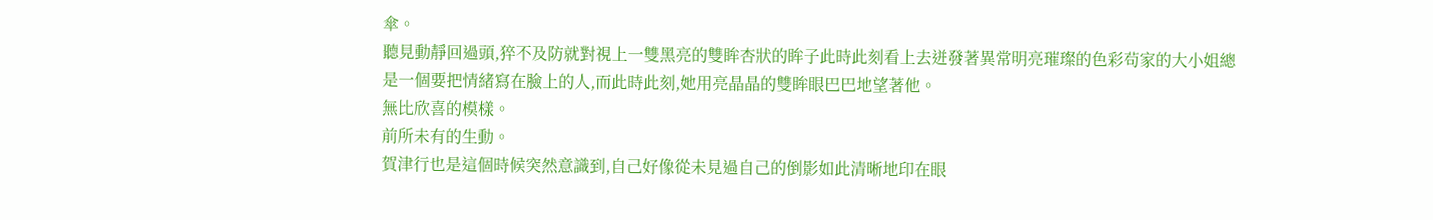傘。
聽見動靜回過頭,猝不及防就對視上一雙黑亮的雙眸杏狀的眸子此時此刻看上去迸發著異常明亮璀璨的色彩茍家的大小姐總是一個要把情緒寫在臉上的人,而此時此刻,她用亮晶晶的雙眸眼巴巴地望著他。
無比欣喜的模樣。
前所未有的生動。
賀津行也是這個時候突然意識到,自己好像從未見過自己的倒影如此清晰地印在眼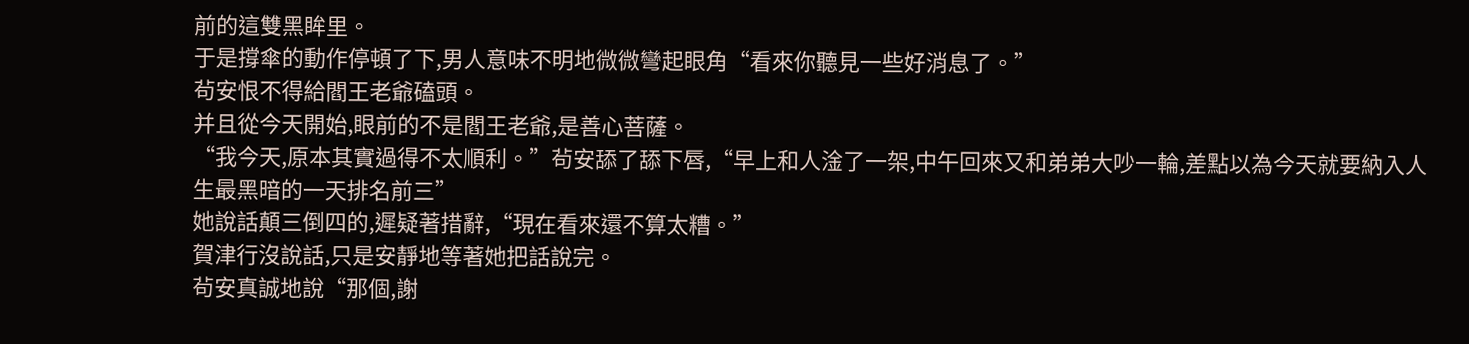前的這雙黑眸里。
于是撐傘的動作停頓了下,男人意味不明地微微彎起眼角“看來你聽見一些好消息了。”
茍安恨不得給閻王老爺磕頭。
并且從今天開始,眼前的不是閻王老爺,是善心菩薩。
“我今天,原本其實過得不太順利。”茍安舔了舔下唇,“早上和人淦了一架,中午回來又和弟弟大吵一輪,差點以為今天就要納入人生最黑暗的一天排名前三”
她說話顛三倒四的,遲疑著措辭,“現在看來還不算太糟。”
賀津行沒說話,只是安靜地等著她把話說完。
茍安真誠地說“那個,謝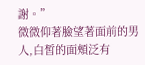謝。”
微微仰著臉望著面前的男人,白皙的面頰泛有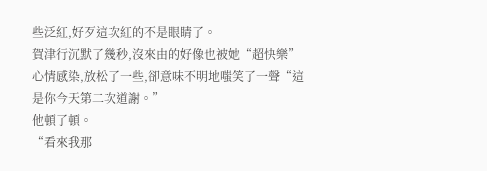些泛紅,好歹這次紅的不是眼睛了。
賀津行沉默了幾秒,沒來由的好像也被她“超快樂”心情感染,放松了一些,卻意味不明地嗤笑了一聲“這是你今天第二次道謝。”
他頓了頓。
“看來我那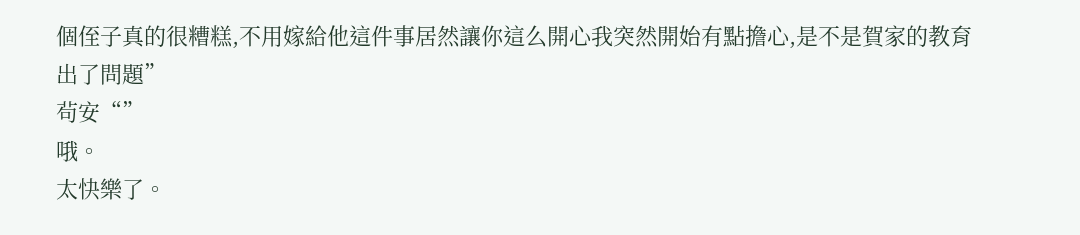個侄子真的很糟糕,不用嫁給他這件事居然讓你這么開心我突然開始有點擔心,是不是賀家的教育出了問題”
茍安“”
哦。
太快樂了。